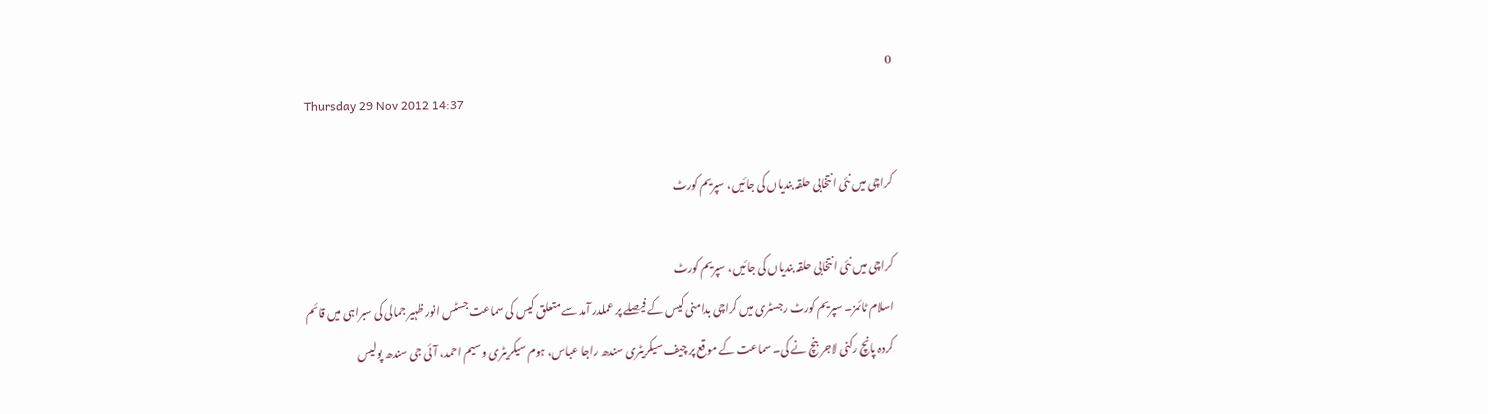0
Thursday 29 Nov 2012 14:37

کراچی میں نئی انتخابی حلقہ بندیاں کی جائیں، سپریم کورٹ

کراچی میں نئی انتخابی حلقہ بندیاں کی جائیں، سپریم کورٹ
اسلام ٹائمز۔ سپریم کورٹ رجسٹری میں کراچی بدامنی کیس کے فیصلے پر عملدر آمد سے متعلق کیس کی سماعت جسٹس انور ظہیر جمالی کی سبراہی میں قائم کردہ پانچ رکنی لاجر بنچ نے کی۔ سماعت کے موقع پر چیف سیکریٹری سندھ راجا عباس، ہوم سیکریٹری وسیم احمد، آئی جی سندھ پولیس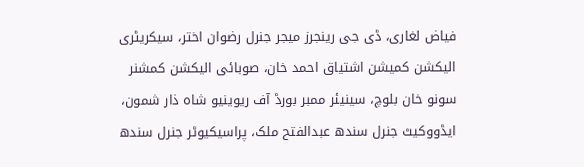فیاض لغاری، ڈی جی رینجرز میجر جنرل رضوان اختر، سیکریٹری الیکشن کمیشن اشتیاق احمد خان، صوبائی الیکشن کمشنر سونو خان بلوچ، سینیئر ممبر بورڈ آف ریوینیو شاہ ذار شمون، ایڈووکیٹ جنرل سندھ عبدالفتح ملک، پراسیکیوٹر جنرل سندھ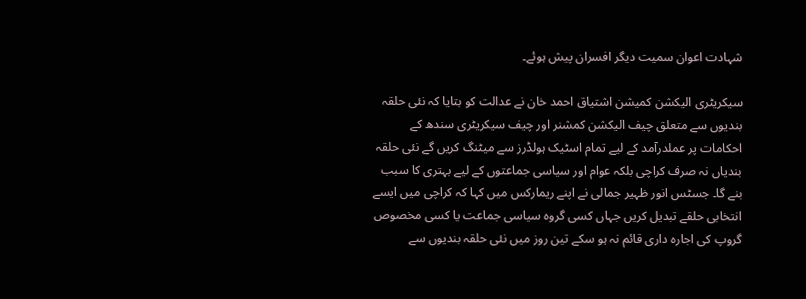شہادت اعوان سمیت دیگر افسران پیش ہوئے۔

سیکریٹری الیکشن کمیشن اشتیاق احمد خان نے عدالت کو بتایا کہ نئی حلقہ بندیوں سے متعلق چیف الیکشن کمشنر اور چیف سیکریٹری سندھ کے احکامات پر عملدرآمد کے لیے تمام اسٹیک ہولڈرز سے میٹنگ کریں گے نئی حلقہ بندیاں نہ صرف کراچی بلکہ عوام اور سیاسی جماعتوں کے لیے بہتری کا سبب بنے گا۔ جسٹس انور ظہیر جمالی نے اپنے ریمارکس میں کہا کہ کراچی میں ایسے انتخابی حلقے تبدیل کریں جہاں کسی گروہ سیاسی جماعت یا کسی مخصوص گروپ کی اجارہ داری قائم نہ ہو سکے تین روز میں نئی حلقہ بندیوں سے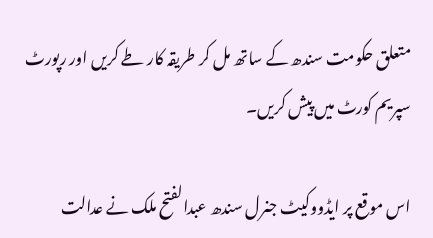متعلق حکومت سندھ کے ساتھ مل کر طریقہ کار طے کریں اور رپورٹ سپریم کورٹ میں پیش کریں۔

اس موقع پر ایڈووکیٹ جنرل سندھ عبدالفتح ملک نے عدالت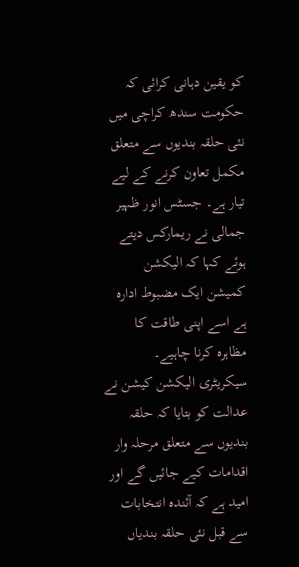کو یقین دہانی کرائی کہ حکومت سندھ کراچی میں نئی حلقہ بندیوں سے متعلق مکمل تعاون کرنے کے لیے تیار ہے۔ جسٹس انور ظہیر جمالی نے ریمارکس دیتے ہوئے کہا کہ الیکشن کمیشن ایک مضبوط ادارہ ہے اسے اپنی طاقت کا مظاہرہ کرنا چاہیے۔ سیکریٹری الیکشن کیشن نے عدالت کو بتایا کہ حلقہ بندیوں سے متعلق مرحلہ وار اقدامات کیے جائیں گے اور امید ہے کہ آئندہ انتخابات سے قبل نئی حلقہ بندیاں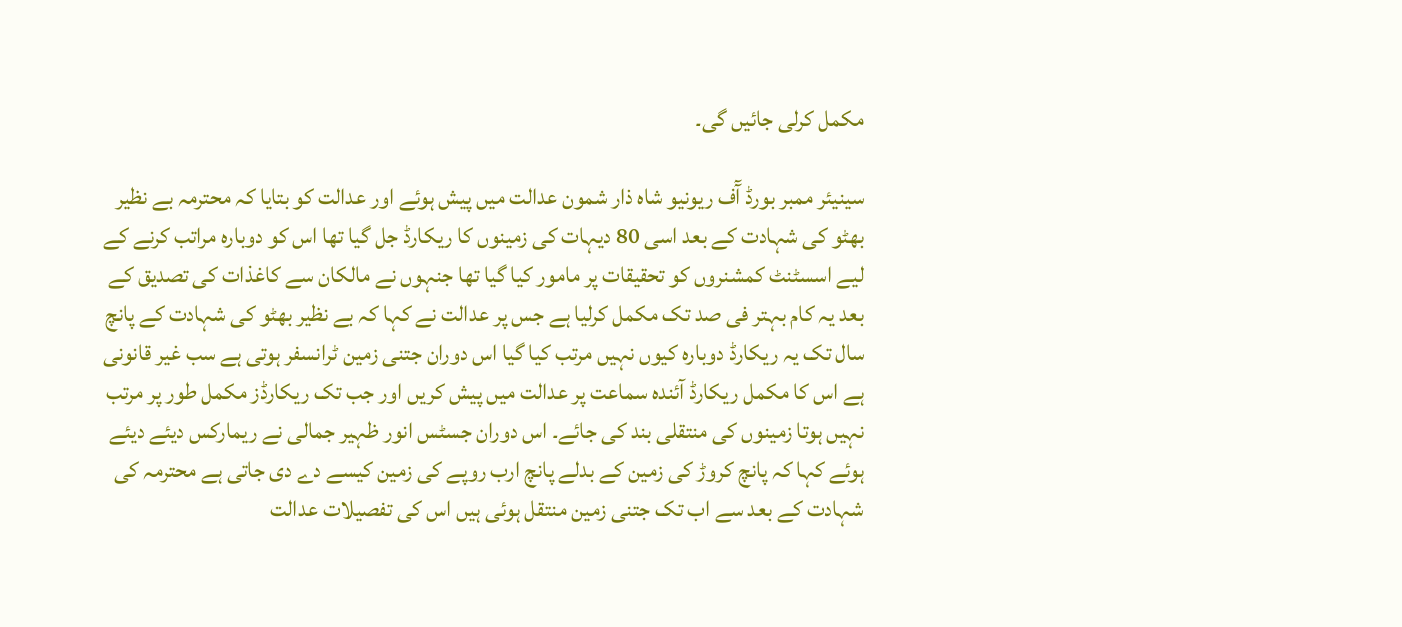مکمل کرلی جائیں گی۔

سینیئر ممبر بورڈ آٓف ریونیو شاہ ذار شمون عدالت میں پیش ہوئے اور عدالت کو بتایا کہ محترمہ بے نظیر بھٹو کی شہادت کے بعد اسی 80 دیہات کی زمینوں کا ریکارڈ جل گیا تھا اس کو دوبارہ مراتب کرنے کے لیے اسسٹنٹ کمشنروں کو تحقیقات پر مامور کیا گیا تھا جنہوں نے مالکان سے کاغذات کی تصدیق کے بعد یہ کام بہتر فی صد تک مکمل کرلیا ہے جس پر عدالت نے کہا کہ بے نظیر بھٹو کی شہادت کے پانچ سال تک یہ ریکارڈ دوبارہ کیوں نہیں مرتب کیا گیا اس دوران جتنی زمین ٹرانسفر ہوتی ہے سب غیر قانونی ہے اس کا مکمل ریکارڈ آئندہ سماعت پر عدالت میں پیش کریں اور جب تک ریکارڈز مکمل طور پر مرتب نہیں ہوتا زمینوں کی منتقلی بند کی جائے۔ اس دوران جسٹس انور ظہیر جمالی نے ریمارکس دیئے دیئے ہوئے کہا کہ پانچ کروڑ کی زمین کے بدلے پانچ ارب روپے کی زمین کیسے دے دی جاتی ہے محترمہ کی شہادت کے بعد سے اب تک جتنی زمین منتقل ہوئی ہیں اس کی تفصیلات عدالت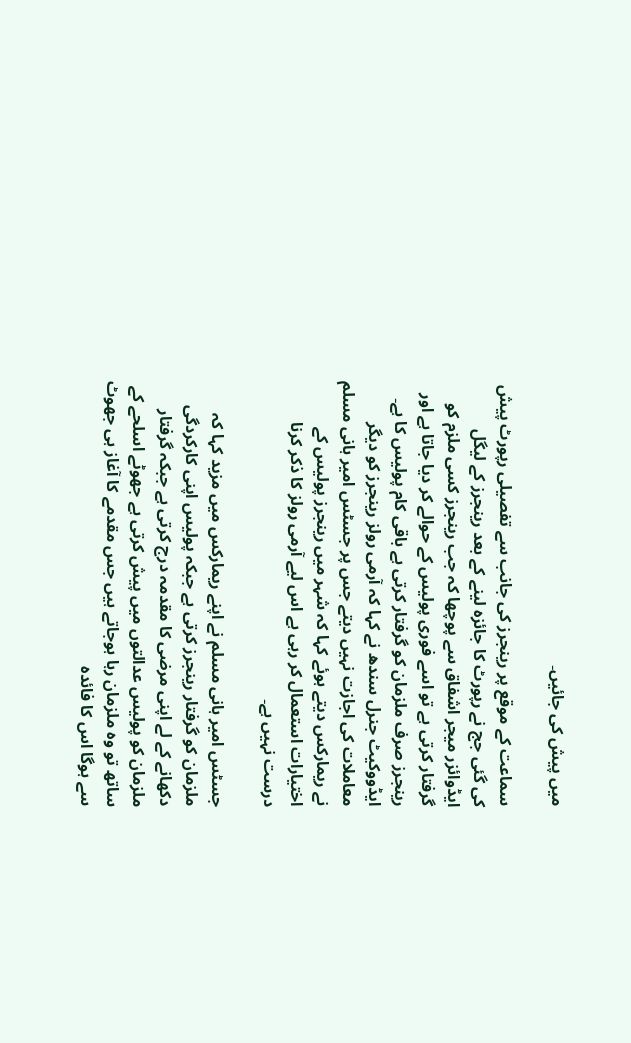میں پیش کی جائیں۔

سماعت کے موقع پر رینجرز کی جانب سے تفصیلی رپورٹ پیش کی گئی جج نے رپورٹ کا جائزہ لینے کے بعد رینجرز کے لیگل ایڈوائزر میجر اشفاق سے پوچھا کہ جب رینجرز کسی ملزم کو گرفتار کرتی ہے تو اسے فوری پولیس کے حوالے کر دیا جاتا ہے اور رینجرز صرف ملزمان کو گرفتار کرتی ہے باقی کام پولیس کا ہے۔ ایڈووکیٹ جنرل سندھ نے کہا کہ آرمی رولز رینجرز کو دیگر معاملات کی اجازت نہیں دیتے جس پر جسٹس امیر ہانی مسلم نے ریمارکس دیتے ہوئے کہا کہ شہر میں رینجرز پولیس کے اختیارات استعمال کر رہی ہے اس لیے آرمی رولز کا ذکر کرنا درست نہیں ہے۔

جسٹس امیر ہانی مسلم نے اپنے ریمارکس میں مزید کہا کہ ملزمان کو گرفتار رینجرز کرتی ہے جبکہ پولیس اپنی کارکردگی دکھانے کے لے اپنی مرضی کا مقدمہ درج کرتی ہے جبکہ گرفتار ملزمان کو پولیس عدالتوں میں پیش کرتی ہے جھوٹے اسلحے کے ساتھ تو وہ ملزمان رہا ہوجاتے ہیں جس مقدمے کا آغاز ہی جھوٹ سے ہوگا اس کا فائدہ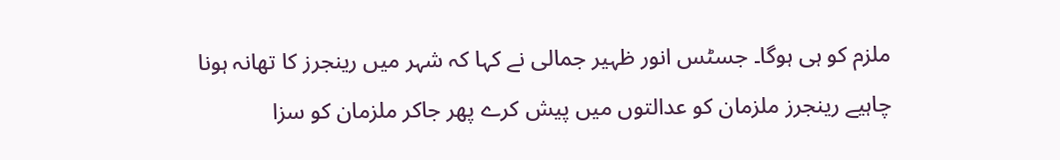ملزم کو ہی ہوگا۔ جسٹس انور ظہیر جمالی نے کہا کہ شہر میں رینجرز کا تھانہ ہونا چاہیے رینجرز ملزمان کو عدالتوں میں پیش کرے پھر جاکر ملزمان کو سزا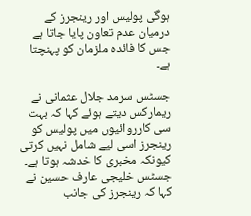ہوگی پولیس اور رینجرز کے درمیان عدم تعاون پایا جاتا ہے جس کا فائدہ ملزمان کو پہنچتا ہے۔

جسٹس سرمد جلال عثمانی نے ریمارکس دیتے ہوئے کہا کہ بہت سی کارروائیوں میں پولیس کو رینجرز اسی لیے شامل نہیں کرتی کیونکہ مخبری کا خدشہ ہوتا ہے۔ جسٹس خلیجی عارف حسین نے کہا کہ رینجرز کی جانب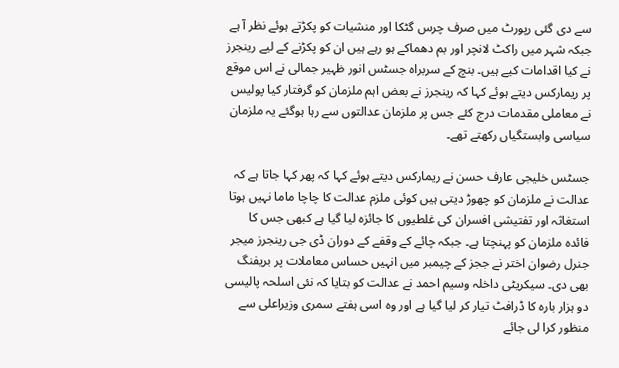سے دی گئی رپورٹ میں صرف چرس گٹکا اور منشیات کو پکڑتے ہوئے نظر آ ہے جبکہ شہر میں راکٹ لانچر اور بم دھماکے ہو رہے ہیں ان کو پکڑنے کے لیے رینجرز نے کیا اقدامات کیے ہیں۔ بنچ کے سربراہ جسٹس انور ظہیر جمالی نے اس موقع پر ریمارکس دیتے ہوئے کہا کہ رینجرز نے بعض اہم ملزمان کو گرفتار کیا پولیس نے معاملی مقدمات درج کئے جس پر ملزمان عدالتوں سے رہا ہوگئے یہ ملزمان سیاسی وابستگیاں رکھتے تھے۔

جسٹس خلیجی عارف حسن نے ریمارکس دیتے ہوئے کہا کہ پھر کہا جاتا ہے کہ عدالت نے ملزمان کو چھوڑ دیتی ہیں کوئی ملزم عدالت کا چاچا ماما نہیں ہوتا استغاثہ اور تفتیشی افسران کی غلطیوں کا جائزہ لیا گیا ہے کبھی جس کا فائدہ ملزمان کو پہنچتا ہے۔ جبکہ چائے کے وقفے کے دوران ڈی جی رینجرز میجر جنرل رضوان اختر نے ججز کے چیمبر میں انہیں حساس معاملات پر بریفنگ بھی دی۔ سیکریٹی داخلہ وسیم احمد نے عدالت کو بتایا کہ نئی اسلحہ پالیسی دو ہزار بارہ کا ڈرافٹ تیار کر لیا گیا ہے اور وہ اسی ہفتے سمری وزیراعلی سے منظور کرا لی جائے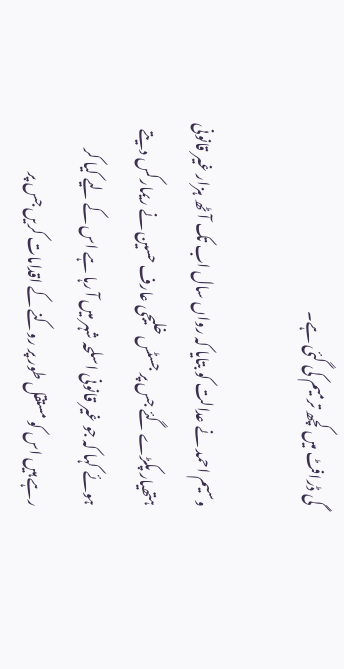گی ڈرافٹ میں کچھ ترمیم کی گئی ہے۔

وسیم احمد نے عدالت کو بتایا کہ رواں سال اب تک آٹھ ہزار غیر قانونی ہتھیار پکڑے گئے جس پر جسٹس خلیجی عارف حسین نے ریمارکس دیتے ہوئے کہا کہ جو غیر قانونی اسلحہ شہر میں آ رہا ہے اس کے لیے کیا کر رہے ہیں اس کو مستقل طور پر روکنے کے اقدامات کریں جس پر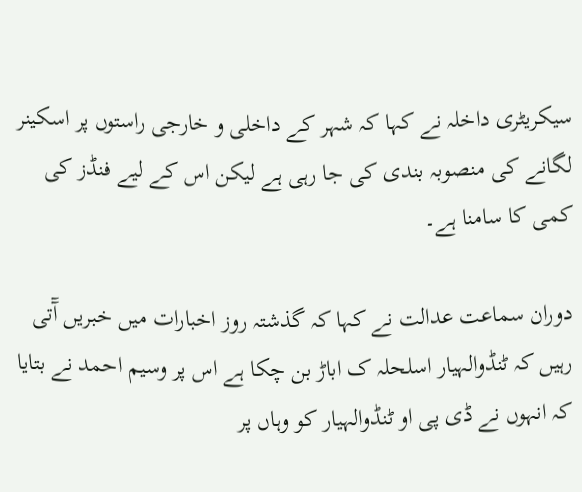سیکریٹری داخلہ نے کہا کہ شہر کے داخلی و خارجی راستوں پر اسکینر لگانے کی منصوبہ بندی کی جا رہی ہے لیکن اس کے لیے فنڈز کی کمی کا سامنا ہے۔

دوران سماعت عدالت نے کہا کہ گذشتہ روز اخبارات میں خبریں آٓتی رہیں کہ ٹنڈوالہیار اسلحلہ ک اباڑ بن چکا ہے اس پر وسیم احمد نے بتایا کہ انہوں نے ڈی پی او ٹنڈوالہیار کو وہاں پر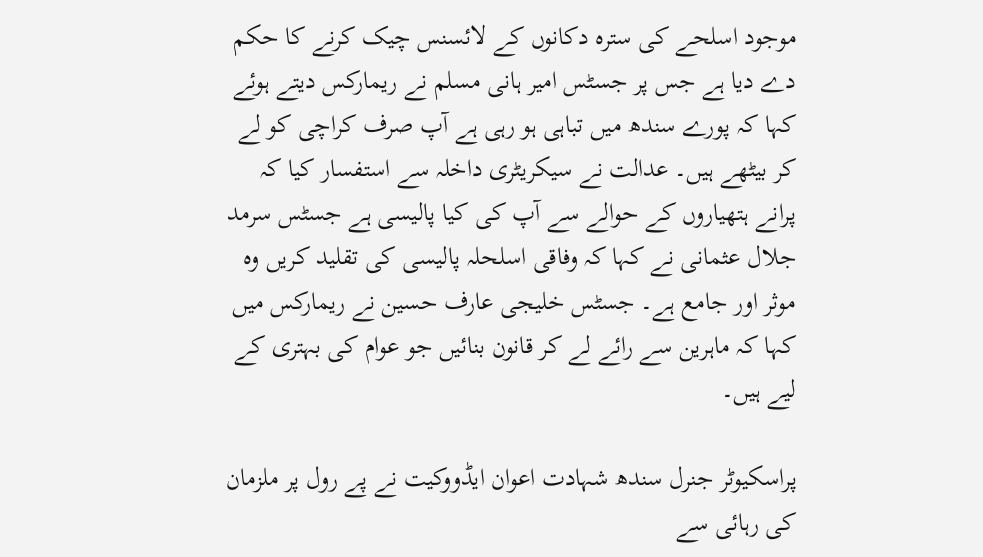موجود اسلحے کی سترہ دکانوں کے لائسنس چیک کرنے کا حکم دے دیا ہے جس پر جسٹس امیر ہانی مسلم نے ریمارکس دیتے ہوئے کہا کہ پورے سندھ میں تباہی ہو رہی ہے آپ صرف کراچی کو لے کر بیٹھے ہیں۔ عدالت نے سیکریٹری داخلہ سے استفسار کیا کہ پرانے ہتھیاروں کے حوالے سے آپ کی کیا پالیسی ہے جسٹس سرمد جلال عثمانی نے کہا کہ وفاقی اسلحلہ پالیسی کی تقلید کریں وہ موثر اور جامع ہے۔ جسٹس خلیجی عارف حسین نے ریمارکس میں کہا کہ ماہرین سے رائے لے کر قانون بنائیں جو عوام کی بہتری کے لیے ہیں۔

پراسکیوٹر جنرل سندھ شہادت اعوان ایڈووکیت نے پے رول پر ملزمان کی رہائی سے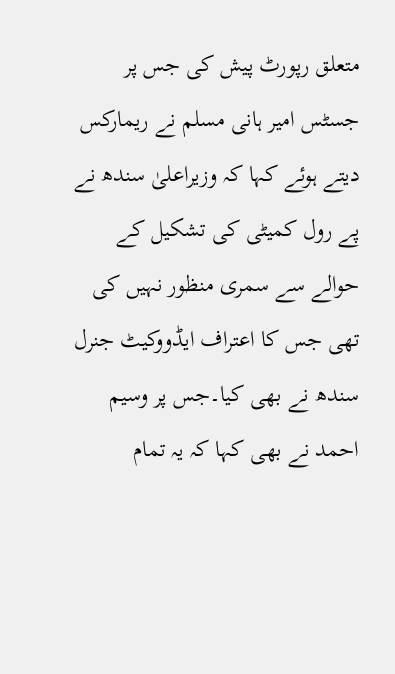متعلق رپورٹ پیش کی جس پر جسٹس امیر ہانی مسلم نے ریمارکس دیتے ہوئے کہا کہ وزیراعلیٰ سندھ نے پے رول کمیٹی کی تشکیل کے حوالے سے سمری منظور نہیں کی تھی جس کا اعتراف ایڈووکیٹ جنرل سندھ نے بھی کیا۔جس پر وسیم احمد نے بھی کہا کہ یہ تمام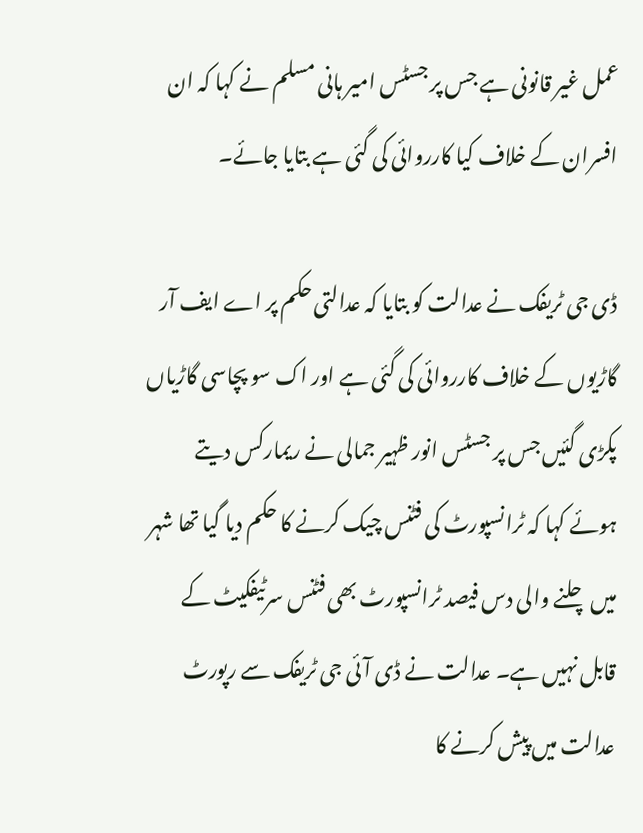عمل غیر قانونی ہے جس پر جسٹس امیر ہانی مسلم نے کہا کہ ان افسران کے خلاف کیا کارروائی کی گئی ہے بتایا جائے۔

ڈی جی ٹریفک نے عدالت کو بتایا کہ عدالتی حکم پر اے ایف آر گاڑیوں کے خلاف کارروائی کی گئی ہے اور اک سو پچاسی گاڑیاں پکڑی گئیں جس پر جسٹس انور ظہیر جمالی نے ریمارکس دیتے ہوئے کہا کہ ٹرانسپورٹ کی فٹنس چیک کرنے کا حکم دیا گیا تھا شہر میں چلنے والی دس فیصد ٹرانسپورٹ بھی فٹنس سرٹیفکیٹ کے قابل نہیں ہے۔ عدالت نے ڈی آئی جی ٹریفک سے رپورٹ عدالت میں پیش کرنے کا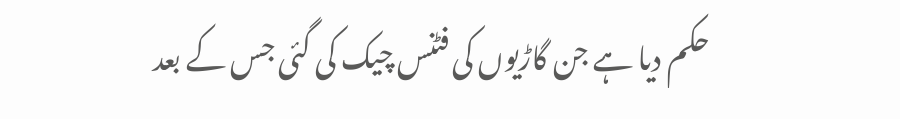حکم دیا ہے جن گاڑیوں کی فٹنس چیک کی گئی جس کے بعد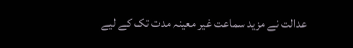عدالت نے مزید سماعت غیر معینہ مدت تک کے لیے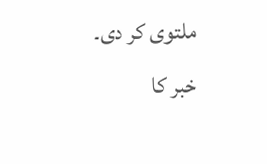ملتوی کر دی۔
خبر کا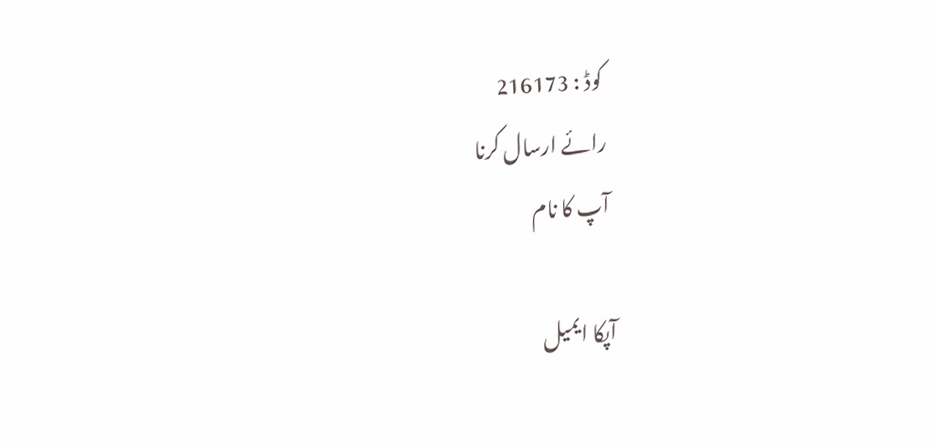کوڈ : 216173
رائے ارسال کرنا
آپ کا نام

آپکا ایمیل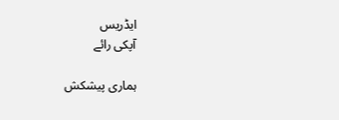ایڈریس
آپکی رائے

ہماری پیشکش